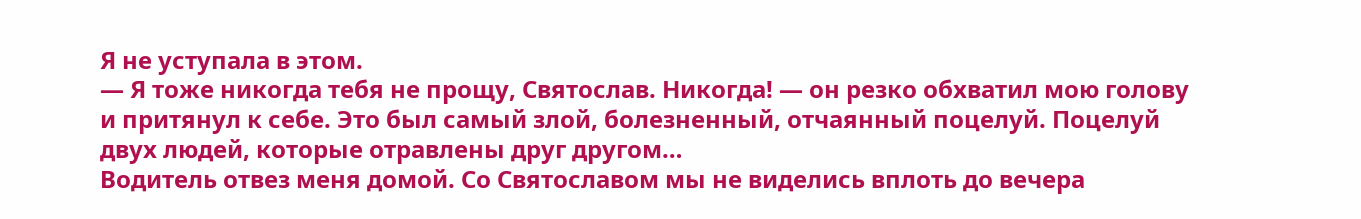Я не уступала в этом.
— Я тоже никогда тебя не прощу, Святослав. Никогда! — он резко обхватил мою голову и притянул к себе. Это был самый злой, болезненный, отчаянный поцелуй. Поцелуй двух людей, которые отравлены друг другом…
Водитель отвез меня домой. Со Святославом мы не виделись вплоть до вечера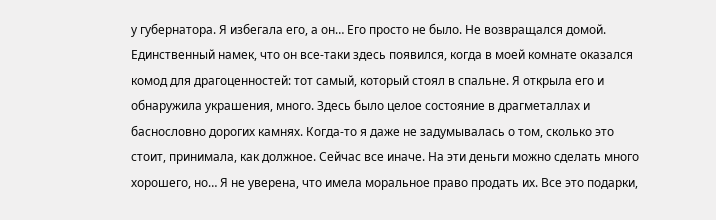у губернатора. Я избегала его, а он… Его просто не было. Не возвращался домой. Единственный намек, что он все-таки здесь появился, когда в моей комнате оказался комод для драгоценностей: тот самый, который стоял в спальне. Я открыла его и обнаружила украшения, много. Здесь было целое состояние в драгметаллах и баснословно дорогих камнях. Когда-то я даже не задумывалась о том, сколько это стоит, принимала, как должное. Сейчас все иначе. На эти деньги можно сделать много хорошего, но… Я не уверена, что имела моральное право продать их. Все это подарки,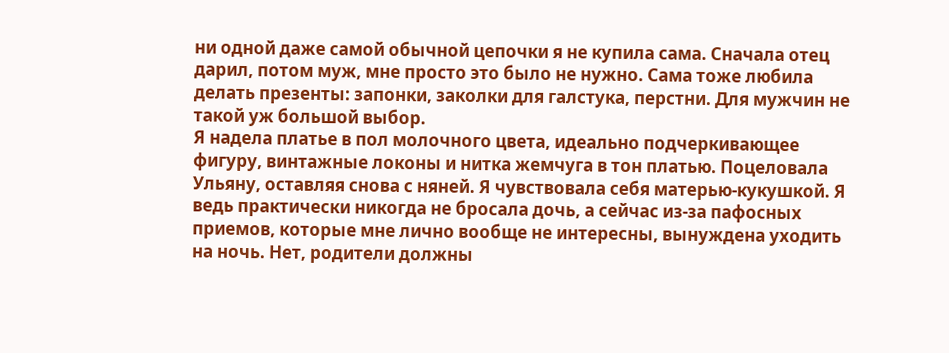ни одной даже самой обычной цепочки я не купила сама. Сначала отец дарил, потом муж, мне просто это было не нужно. Сама тоже любила делать презенты: запонки, заколки для галстука, перстни. Для мужчин не такой уж большой выбор.
Я надела платье в пол молочного цвета, идеально подчеркивающее фигуру, винтажные локоны и нитка жемчуга в тон платью. Поцеловала Ульяну, оставляя снова с няней. Я чувствовала себя матерью-кукушкой. Я ведь практически никогда не бросала дочь, а сейчас из-за пафосных приемов, которые мне лично вообще не интересны, вынуждена уходить на ночь. Нет, родители должны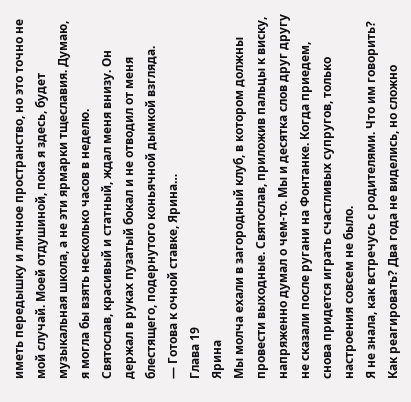иметь передышку и личное пространство, но это точно не мой случай. Моей отдушиной, пока я здесь, будет музыкальная школа, а не эти ярмарки тщеславия. Думаю, я могла бы взять несколько часов в неделю.
Святослав, красивый и статный, ждал меня внизу. Он держал в руках пузатый бокал и не отводил от меня блестящего, подернутого коньячной дымкой взгляда.
— Готова к очной ставке, Ярина…
Глава 19
Ярина
Мы молча ехали в загородный клуб, в котором должны провести выходные. Святослав, приложив пальцы к виску, напряженно думал о чем-то. Мы и десятка слов друг другу не сказали после ругани на Фонтанке. Когда приедем, снова придется играть счастливых супругов, только настроения совсем не было.
Я не знала, как встречусь с родителями. Что им говорить? Как реагировать? Два года не виделись, но сложно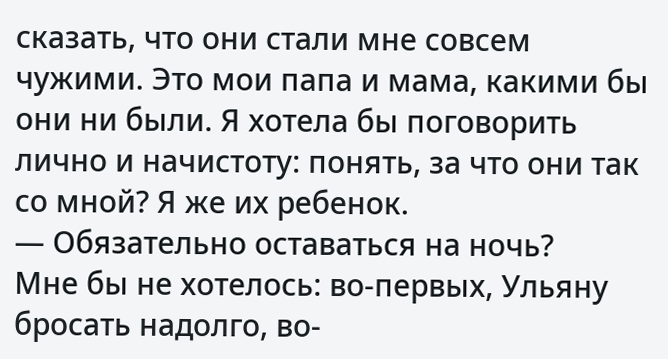сказать, что они стали мне совсем чужими. Это мои папа и мама, какими бы они ни были. Я хотела бы поговорить лично и начистоту: понять, за что они так со мной? Я же их ребенок.
— Обязательно оставаться на ночь?
Мне бы не хотелось: во-первых, Ульяну бросать надолго, во-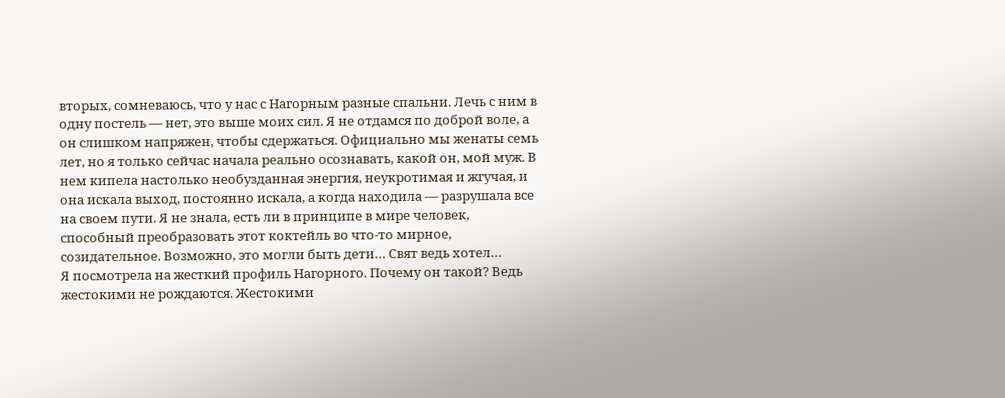вторых, сомневаюсь, что у нас с Нагорным разные спальни. Лечь с ним в одну постель — нет, это выше моих сил. Я не отдамся по доброй воле, а он слишком напряжен, чтобы сдержаться. Официально мы женаты семь лет, но я только сейчас начала реально осознавать, какой он, мой муж. В нем кипела настолько необузданная энергия, неукротимая и жгучая, и она искала выход, постоянно искала, а когда находила — разрушала все на своем пути. Я не знала, есть ли в принципе в мире человек, способный преобразовать этот коктейль во что-то мирное, созидательное. Возможно, это могли быть дети… Свят ведь хотел…
Я посмотрела на жесткий профиль Нагорного. Почему он такой? Ведь жестокими не рождаются. Жестокими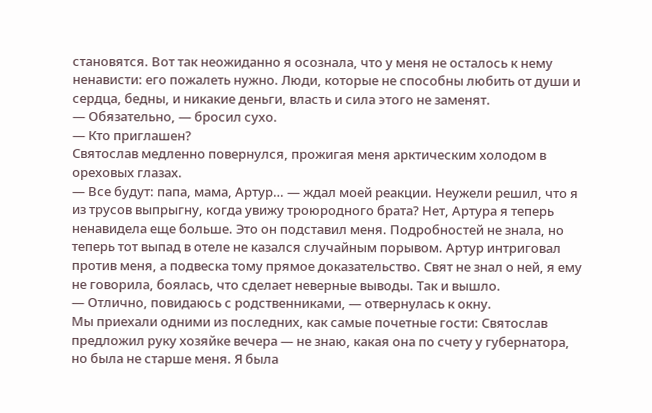становятся. Вот так неожиданно я осознала, что у меня не осталось к нему ненависти: его пожалеть нужно. Люди, которые не способны любить от души и сердца, бедны, и никакие деньги, власть и сила этого не заменят.
— Обязательно, — бросил сухо.
— Кто приглашен?
Святослав медленно повернулся, прожигая меня арктическим холодом в ореховых глазах.
— Все будут: папа, мама, Артур… — ждал моей реакции. Неужели решил, что я из трусов выпрыгну, когда увижу троюродного брата? Нет, Артура я теперь ненавидела еще больше. Это он подставил меня. Подробностей не знала, но теперь тот выпад в отеле не казался случайным порывом. Артур интриговал против меня, а подвеска тому прямое доказательство. Свят не знал о ней, я ему не говорила, боялась, что сделает неверные выводы. Так и вышло.
— Отлично, повидаюсь с родственниками, — отвернулась к окну.
Мы приехали одними из последних, как самые почетные гости: Святослав предложил руку хозяйке вечера — не знаю, какая она по счету у губернатора, но была не старше меня. Я была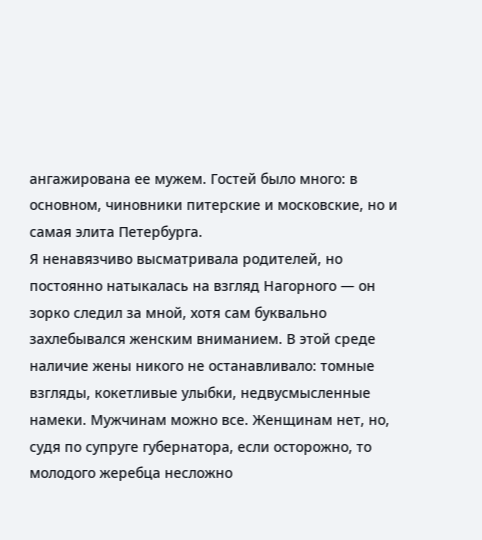ангажирована ее мужем. Гостей было много: в основном, чиновники питерские и московские, но и самая элита Петербурга.
Я ненавязчиво высматривала родителей, но постоянно натыкалась на взгляд Нагорного — он зорко следил за мной, хотя сам буквально захлебывался женским вниманием. В этой среде наличие жены никого не останавливало: томные взгляды, кокетливые улыбки, недвусмысленные намеки. Мужчинам можно все. Женщинам нет, но, судя по супруге губернатора, если осторожно, то молодого жеребца несложно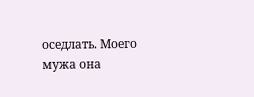оседлать. Моего мужа она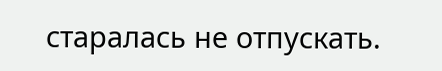старалась не отпускать.